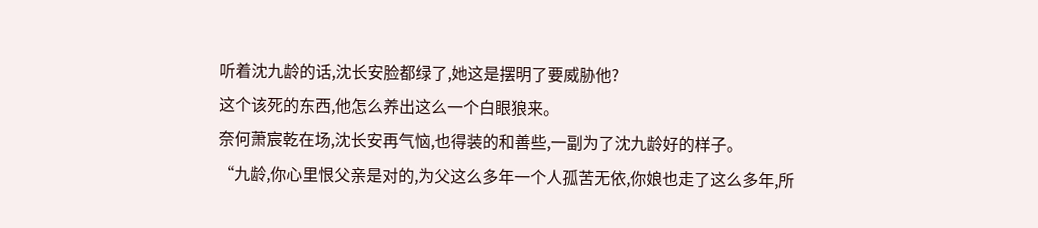听着沈九龄的话,沈长安脸都绿了,她这是摆明了要威胁他?
这个该死的东西,他怎么养出这么一个白眼狼来。
奈何萧宸乾在场,沈长安再气恼,也得装的和善些,一副为了沈九龄好的样子。
“九龄,你心里恨父亲是对的,为父这么多年一个人孤苦无依,你娘也走了这么多年,所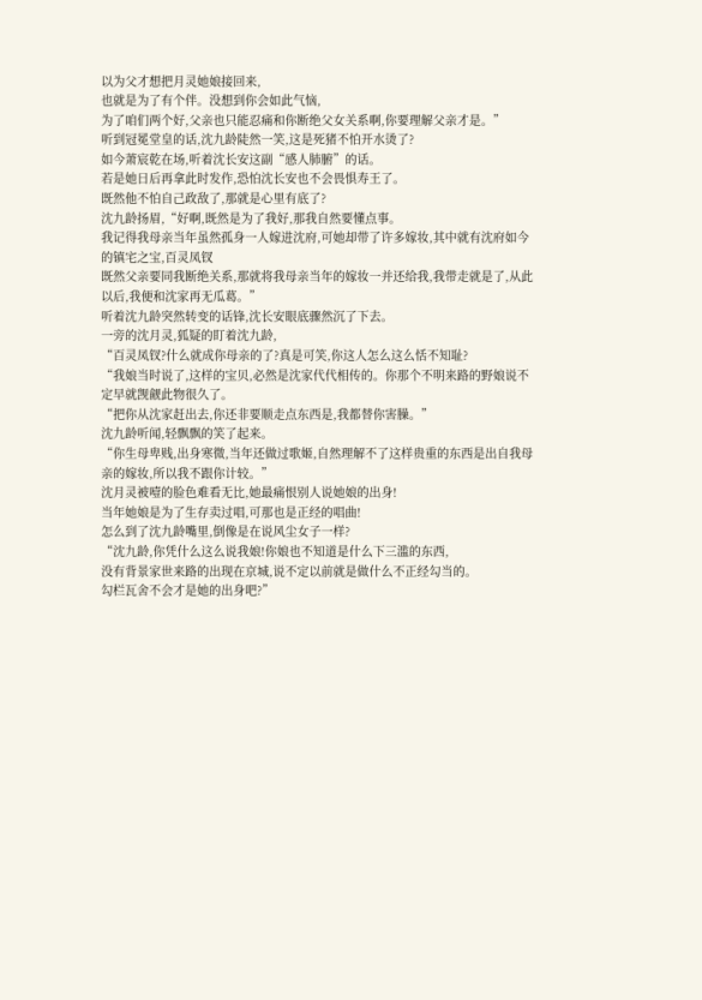以为父才想把月灵她娘接回来,
也就是为了有个伴。没想到你会如此气恼,
为了咱们两个好,父亲也只能忍痛和你断绝父女关系啊,你要理解父亲才是。”
听到冠冕堂皇的话,沈九龄陡然一笑,这是死猪不怕开水烫了?
如今萧宸乾在场,听着沈长安这副“感人肺腑”的话。
若是她日后再拿此时发作,恐怕沈长安也不会畏惧寿王了。
既然他不怕自己政敌了,那就是心里有底了?
沈九龄扬眉,“好啊,既然是为了我好,那我自然要懂点事。
我记得我母亲当年虽然孤身一人嫁进沈府,可她却带了许多嫁妆,其中就有沈府如今的镇宅之宝,百灵凤钗
既然父亲要同我断绝关系,那就将我母亲当年的嫁妆一并还给我,我带走就是了,从此以后,我便和沈家再无瓜葛。”
听着沈九龄突然转变的话锋,沈长安眼底骤然沉了下去。
一旁的沈月灵,狐疑的盯着沈九龄,
“百灵凤钗?什么就成你母亲的了?真是可笑,你这人怎么这么恬不知耻?
“我娘当时说了,这样的宝贝,必然是沈家代代相传的。你那个不明来路的野娘说不定早就觊觎此物很久了。
“把你从沈家赶出去,你还非要顺走点东西是,我都替你害臊。”
沈九龄听闻,轻飘飘的笑了起来。
“你生母卑贱,出身寒微,当年还做过歌姬,自然理解不了这样贵重的东西是出自我母亲的嫁妆,所以我不跟你计较。”
沈月灵被噎的脸色难看无比,她最痛恨别人说她娘的出身!
当年她娘是为了生存卖过唱,可那也是正经的唱曲!
怎么到了沈九龄嘴里,倒像是在说风尘女子一样?
“沈九龄,你凭什么这么说我娘!你娘也不知道是什么下三滥的东西,
没有背景家世来路的出现在京城,说不定以前就是做什么不正经勾当的。
勾栏瓦舍不会才是她的出身吧?”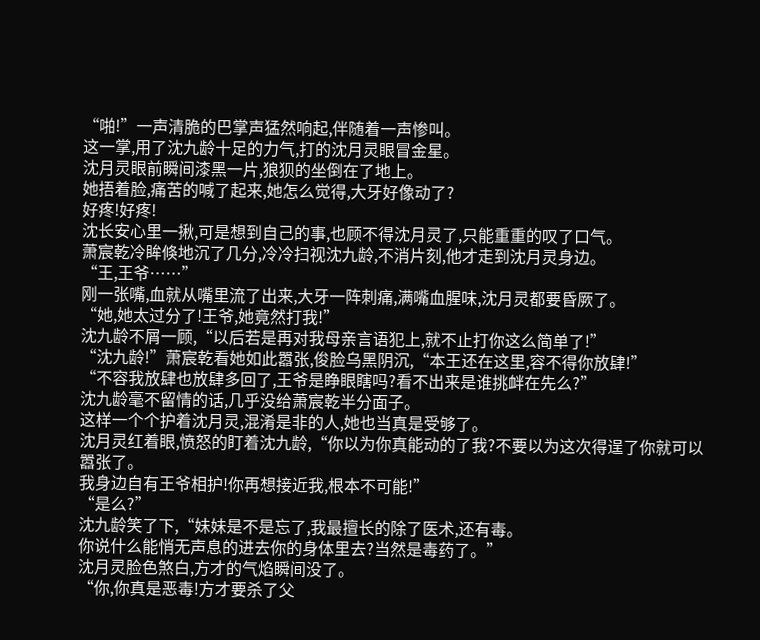“啪!”一声清脆的巴掌声猛然响起,伴随着一声惨叫。
这一掌,用了沈九龄十足的力气,打的沈月灵眼冒金星。
沈月灵眼前瞬间漆黑一片,狼狈的坐倒在了地上。
她捂着脸,痛苦的喊了起来,她怎么觉得,大牙好像动了?
好疼!好疼!
沈长安心里一揪,可是想到自己的事,也顾不得沈月灵了,只能重重的叹了口气。
萧宸乾冷眸倏地沉了几分,冷冷扫视沈九龄,不消片刻,他才走到沈月灵身边。
“王,王爷……”
刚一张嘴,血就从嘴里流了出来,大牙一阵刺痛,满嘴血腥味,沈月灵都要昏厥了。
“她,她太过分了!王爷,她竟然打我!”
沈九龄不屑一顾,“以后若是再对我母亲言语犯上,就不止打你这么简单了!”
“沈九龄!”萧宸乾看她如此嚣张,俊脸乌黑阴沉,“本王还在这里,容不得你放肆!”
“不容我放肆也放肆多回了,王爷是睁眼瞎吗?看不出来是谁挑衅在先么?”
沈九龄毫不留情的话,几乎没给萧宸乾半分面子。
这样一个个护着沈月灵,混淆是非的人,她也当真是受够了。
沈月灵红着眼,愤怒的盯着沈九龄,“你以为你真能动的了我?不要以为这次得逞了你就可以嚣张了。
我身边自有王爷相护!你再想接近我,根本不可能!”
“是么?”
沈九龄笑了下,“妹妹是不是忘了,我最擅长的除了医术,还有毒。
你说什么能悄无声息的进去你的身体里去?当然是毒药了。”
沈月灵脸色煞白,方才的气焰瞬间没了。
“你,你真是恶毒!方才要杀了父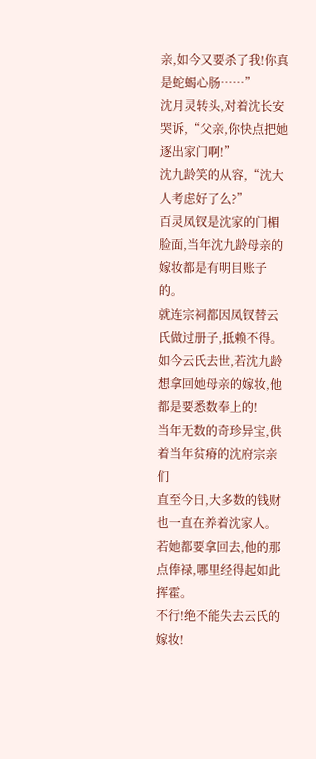亲,如今又要杀了我!你真是蛇蝎心肠……”
沈月灵转头,对着沈长安哭诉,“父亲,你快点把她逐出家门啊!”
沈九龄笑的从容,“沈大人考虑好了么?”
百灵凤钗是沈家的门楣脸面,当年沈九龄母亲的嫁妆都是有明目账子的。
就连宗祠都因凤钗替云氏做过册子,抵赖不得。
如今云氏去世,若沈九龄想拿回她母亲的嫁妆,他都是要悉数奉上的!
当年无数的奇珍异宝,供着当年贫瘠的沈府宗亲们
直至今日,大多数的钱财也一直在养着沈家人。
若她都要拿回去,他的那点俸禄,哪里经得起如此挥霍。
不行!绝不能失去云氏的嫁妆!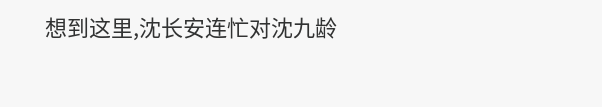想到这里,沈长安连忙对沈九龄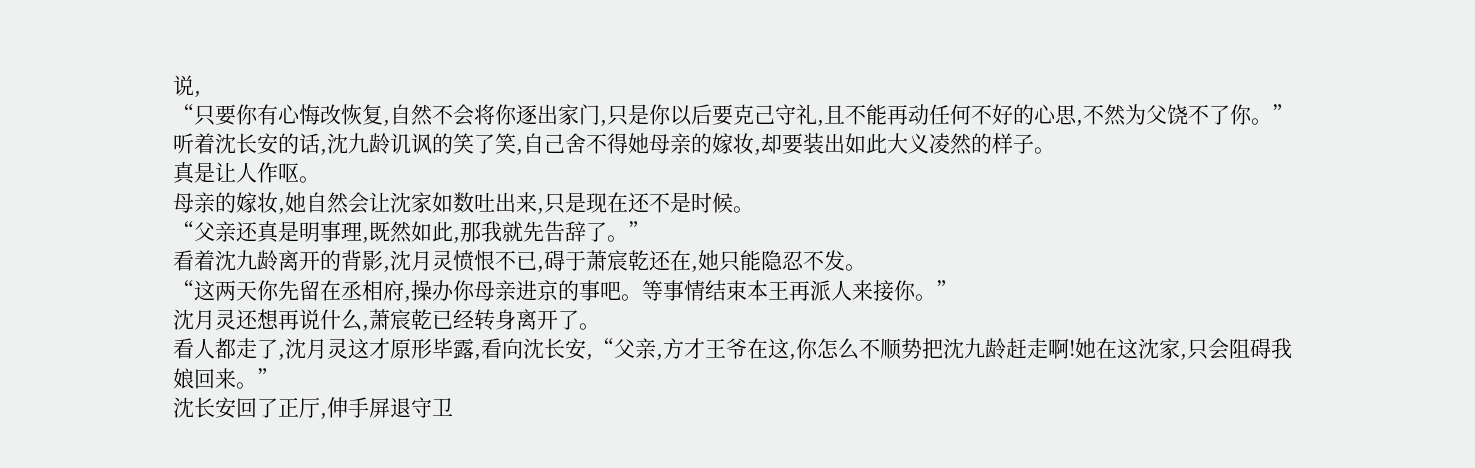说,
“只要你有心悔改恢复,自然不会将你逐出家门,只是你以后要克己守礼,且不能再动任何不好的心思,不然为父饶不了你。”
听着沈长安的话,沈九龄讥讽的笑了笑,自己舍不得她母亲的嫁妆,却要装出如此大义凌然的样子。
真是让人作呕。
母亲的嫁妆,她自然会让沈家如数吐出来,只是现在还不是时候。
“父亲还真是明事理,既然如此,那我就先告辞了。”
看着沈九龄离开的背影,沈月灵愤恨不已,碍于萧宸乾还在,她只能隐忍不发。
“这两天你先留在丞相府,操办你母亲进京的事吧。等事情结束本王再派人来接你。”
沈月灵还想再说什么,萧宸乾已经转身离开了。
看人都走了,沈月灵这才原形毕露,看向沈长安,“父亲,方才王爷在这,你怎么不顺势把沈九龄赶走啊!她在这沈家,只会阻碍我娘回来。”
沈长安回了正厅,伸手屏退守卫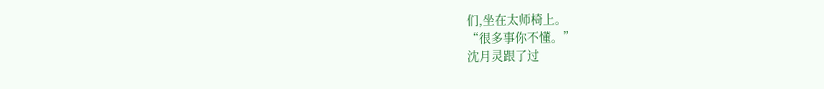们,坐在太师椅上。
“很多事你不懂。”
沈月灵跟了过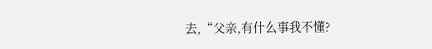去,“父亲,有什么事我不懂?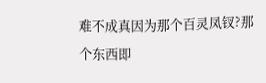难不成真因为那个百灵凤钗?那个东西即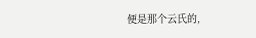便是那个云氏的,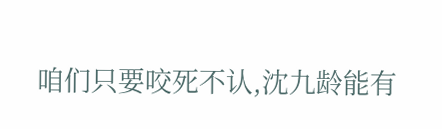咱们只要咬死不认,沈九龄能有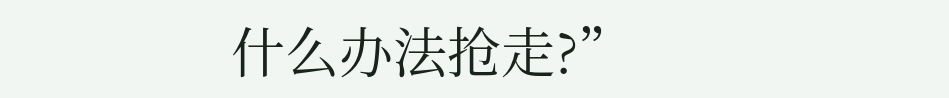什么办法抢走?”